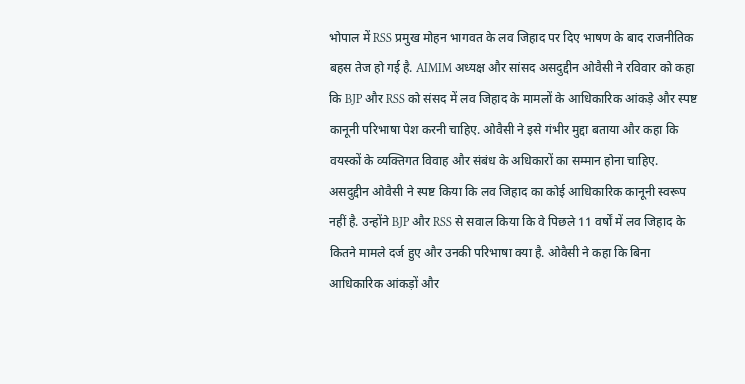भोपाल में RSS प्रमुख मोहन भागवत के लव जिहाद पर दिए भाषण के बाद राजनीतिक बहस तेज हो गई है. AIMIM अध्यक्ष और सांसद असदुद्दीन ओवैसी ने रविवार को कहा कि BJP और RSS को संसद में लव जिहाद के मामलों के आधिकारिक आंकड़े और स्पष्ट कानूनी परिभाषा पेश करनी चाहिए. ओवैसी ने इसे गंभीर मुद्दा बताया और कहा कि वयस्कों के व्यक्तिगत विवाह और संबंध के अधिकारों का सम्मान होना चाहिए.
असदुद्दीन ओवैसी ने स्पष्ट किया कि लव जिहाद का कोई आधिकारिक कानूनी स्वरूप नहीं है. उन्होंने BJP और RSS से सवाल किया कि वे पिछले 11 वर्षों में लव जिहाद के कितने मामले दर्ज हुए और उनकी परिभाषा क्या है. ओवैसी ने कहा कि बिना आधिकारिक आंकड़ों और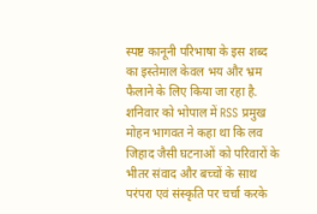स्पष्ट कानूनी परिभाषा के इस शब्द का इस्तेमाल केवल भय और भ्रम फैलाने के लिए किया जा रहा है.
शनिवार को भोपाल में RSS प्रमुख मोहन भागवत ने कहा था कि लव जिहाद जैसी घटनाओं को परिवारों के भीतर संवाद और बच्चों के साथ परंपरा एवं संस्कृति पर चर्चा करके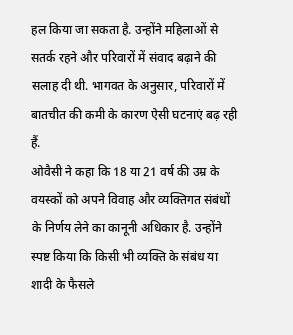हल किया जा सकता है. उन्होंने महिलाओं से सतर्क रहने और परिवारों में संवाद बढ़ाने की सलाह दी थी. भागवत के अनुसार, परिवारों में बातचीत की कमी के कारण ऐसी घटनाएं बढ़ रही हैं.
ओवैसी ने कहा कि 18 या 21 वर्ष की उम्र के वयस्कों को अपने विवाह और व्यक्तिगत संबंधों के निर्णय लेने का कानूनी अधिकार है. उन्होंने स्पष्ट किया कि किसी भी व्यक्ति के संबंध या शादी के फैसले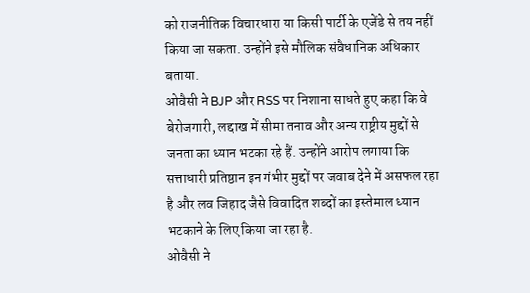को राजनीतिक विचारधारा या किसी पार्टी के एजेंडे से तय नहीं किया जा सकता. उन्होंने इसे मौलिक संवैधानिक अधिकार बताया.
ओवैसी ने BJP और RSS पर निशाना साधते हुए कहा कि वे बेरोजगारी, लद्दाख में सीमा तनाव और अन्य राष्ट्रीय मुद्दों से जनता का ध्यान भटका रहे हैं. उन्होंने आरोप लगाया कि सत्ताधारी प्रतिष्ठान इन गंभीर मुद्दों पर जवाब देने में असफल रहा है और लव जिहाद जैसे विवादित शब्दों का इस्तेमाल ध्यान भटकाने के लिए किया जा रहा है.
ओवैसी ने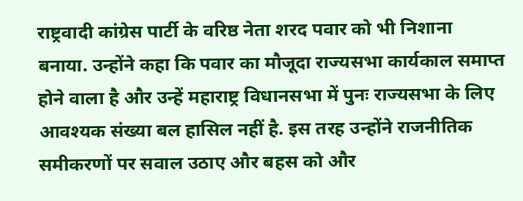राष्ट्रवादी कांग्रेस पार्टी के वरिष्ठ नेता शरद पवार को भी निशाना बनाया. उन्होंने कहा कि पवार का मौजूदा राज्यसभा कार्यकाल समाप्त होने वाला है और उन्हें महाराष्ट्र विधानसभा में पुनः राज्यसभा के लिए आवश्यक संख्या बल हासिल नहीं है. इस तरह उन्होंने राजनीतिक समीकरणों पर सवाल उठाए और बहस को और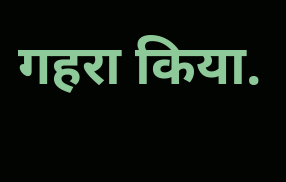गहरा किया.